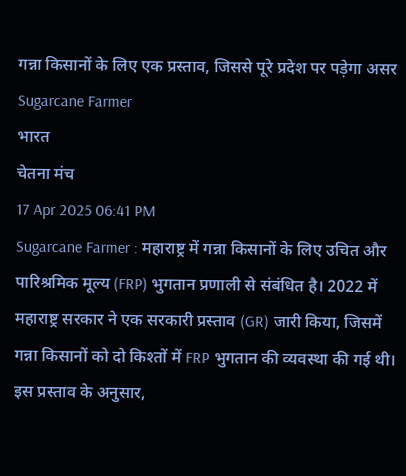गन्ना किसानों के लिए एक प्रस्ताव, जिससे पूरे प्रदेश पर पड़ेगा असर
Sugarcane Farmer
भारत
चेतना मंच
17 Apr 2025 06:41 PM
Sugarcane Farmer : महाराष्ट्र में गन्ना किसानों के लिए उचित और पारिश्रमिक मूल्य (FRP) भुगतान प्रणाली से संबंधित है। 2022 में महाराष्ट्र सरकार ने एक सरकारी प्रस्ताव (GR) जारी किया, जिसमें गन्ना किसानों को दो किश्तों में FRP भुगतान की व्यवस्था की गई थी। इस प्रस्ताव के अनुसार,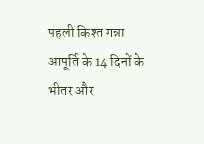पहली किश्त गन्ना आपूर्ति के 14 दिनों के भीतर और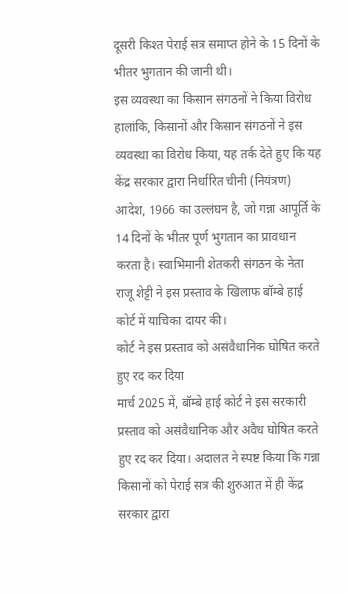दूसरी किश्त पेराई सत्र समाप्त होने के 15 दिनों के भीतर भुगतान की जानी थी।
इस व्यवस्था का किसान संगठनों ने किया विरोध
हालांकि, किसानों और किसान संगठनों ने इस व्यवस्था का विरोध किया, यह तर्क देते हुए कि यह केंद्र सरकार द्वारा निर्धारित चीनी (नियंत्रण) आदेश, 1966 का उल्लंघन है, जो गन्ना आपूर्ति के 14 दिनों के भीतर पूर्ण भुगतान का प्रावधान करता है। स्वाभिमानी शेतकरी संगठन के नेता राजू शेट्टी ने इस प्रस्ताव के खिलाफ बॉम्बे हाई कोर्ट में याचिका दायर की।
कोर्ट ने इस प्रस्ताव को असंवैधानिक घोषित करते हुए रद कर दिया
मार्च 2025 में, बॉम्बे हाई कोर्ट ने इस सरकारी प्रस्ताव को असंवैधानिक और अवैध घोषित करते हुए रद कर दिया। अदालत ने स्पष्ट किया कि गन्ना किसानों को पेराई सत्र की शुरुआत में ही केंद्र सरकार द्वारा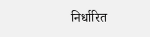निर्धारित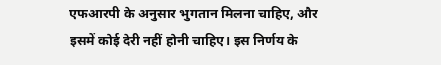एफआरपी के अनुसार भुगतान मिलना चाहिए, और इसमें कोई देरी नहीं होनी चाहिए। इस निर्णय के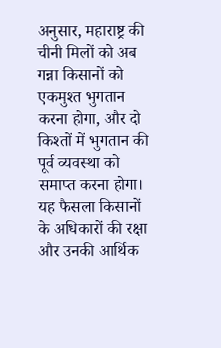अनुसार, महाराष्ट्र की चीनी मिलों को अब गन्ना किसानों को एकमुश्त भुगतान करना होगा, और दो किश्तों में भुगतान की पूर्व व्यवस्था को समाप्त करना होगा। यह फैसला किसानों के अधिकारों की रक्षा और उनकी आर्थिक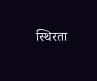स्थिरता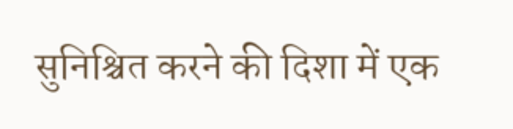सुनिश्चित करने की दिशा में एक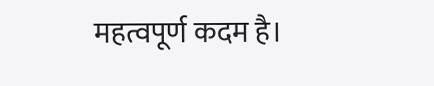महत्वपूर्ण कदम है।